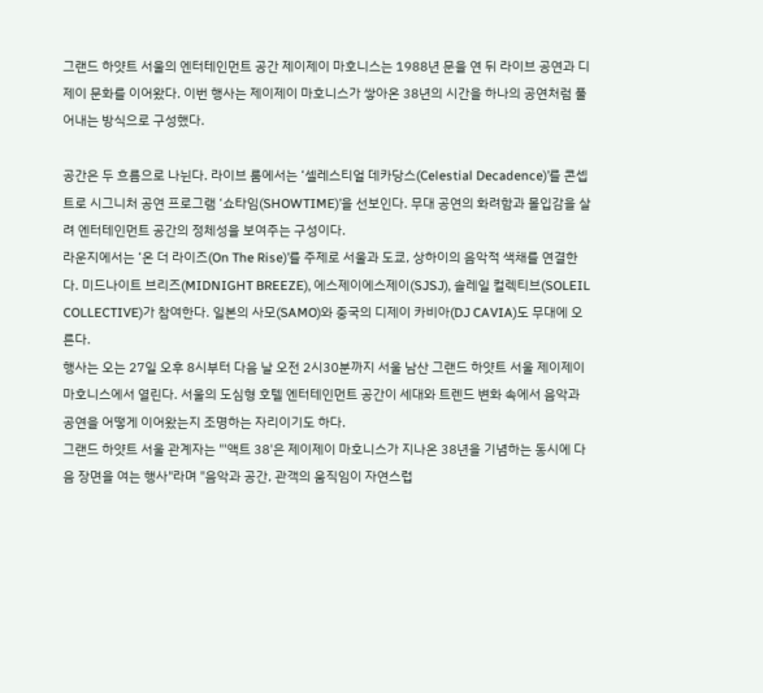그랜드 하얏트 서울의 엔터테인먼트 공간 제이제이 마호니스는 1988년 문을 연 뒤 라이브 공연과 디제이 문화를 이어왔다. 이번 행사는 제이제이 마호니스가 쌓아온 38년의 시간을 하나의 공연처럼 풀어내는 방식으로 구성했다.

공간은 두 흐름으로 나뉜다. 라이브 룸에서는 ‘셀레스티얼 데카당스(Celestial Decadence)’를 콘셉트로 시그니처 공연 프로그램 ‘쇼타임(SHOWTIME)’을 선보인다. 무대 공연의 화려함과 몰입감을 살려 엔터테인먼트 공간의 정체성을 보여주는 구성이다.
라운지에서는 ‘온 더 라이즈(On The Rise)’를 주제로 서울과 도쿄, 상하이의 음악적 색채를 연결한다. 미드나이트 브리즈(MIDNIGHT BREEZE), 에스제이에스제이(SJSJ), 솔레일 컬렉티브(SOLEIL COLLECTIVE)가 참여한다. 일본의 사모(SAMO)와 중국의 디제이 카비아(DJ CAVIA)도 무대에 오른다.
행사는 오는 27일 오후 8시부터 다음 날 오전 2시30분까지 서울 남산 그랜드 하얏트 서울 제이제이 마호니스에서 열린다. 서울의 도심형 호텔 엔터테인먼트 공간이 세대와 트렌드 변화 속에서 음악과 공연을 어떻게 이어왔는지 조명하는 자리이기도 하다.
그랜드 하얏트 서울 관계자는 "'액트 38'은 제이제이 마호니스가 지나온 38년을 기념하는 동시에 다음 장면을 여는 행사"라며 "음악과 공간, 관객의 움직임이 자연스럽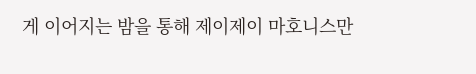게 이어지는 밤을 통해 제이제이 마호니스만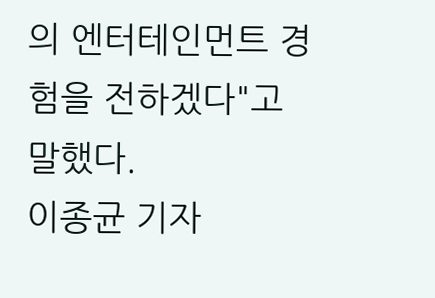의 엔터테인먼트 경험을 전하겠다"고 말했다.
이종균 기자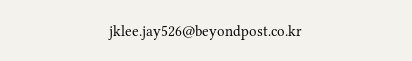jklee.jay526@beyondpost.co.kr